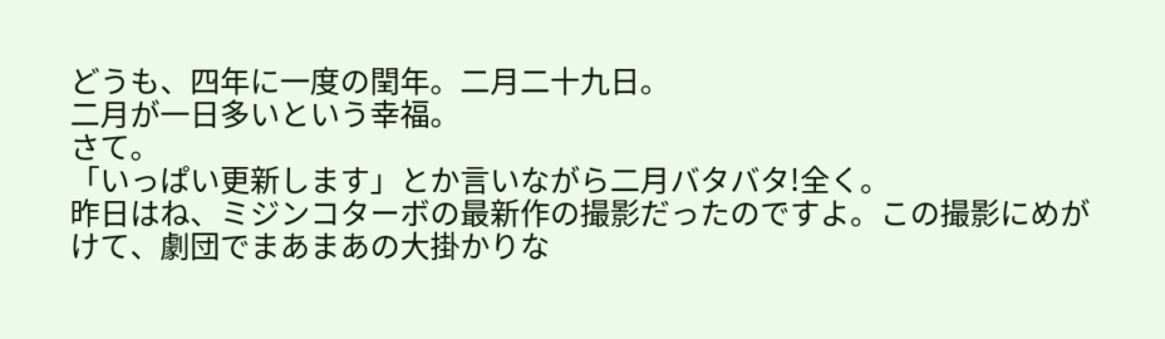どうも、四年に一度の閏年。二月二十九日。
二月が一日多いという幸福。
さて。
「いっぱい更新します」とか言いながら二月バタバタ!全く。
昨日はね、ミジンコターボの最新作の撮影だったのですよ。この撮影にめがけて、劇団でまあまあの大掛かりな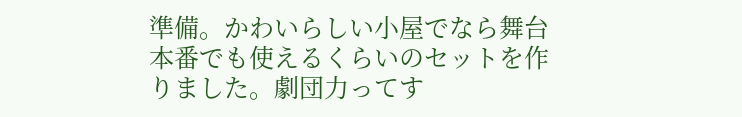準備。かわいらしい小屋でなら舞台本番でも使えるくらいのセットを作りました。劇団力ってす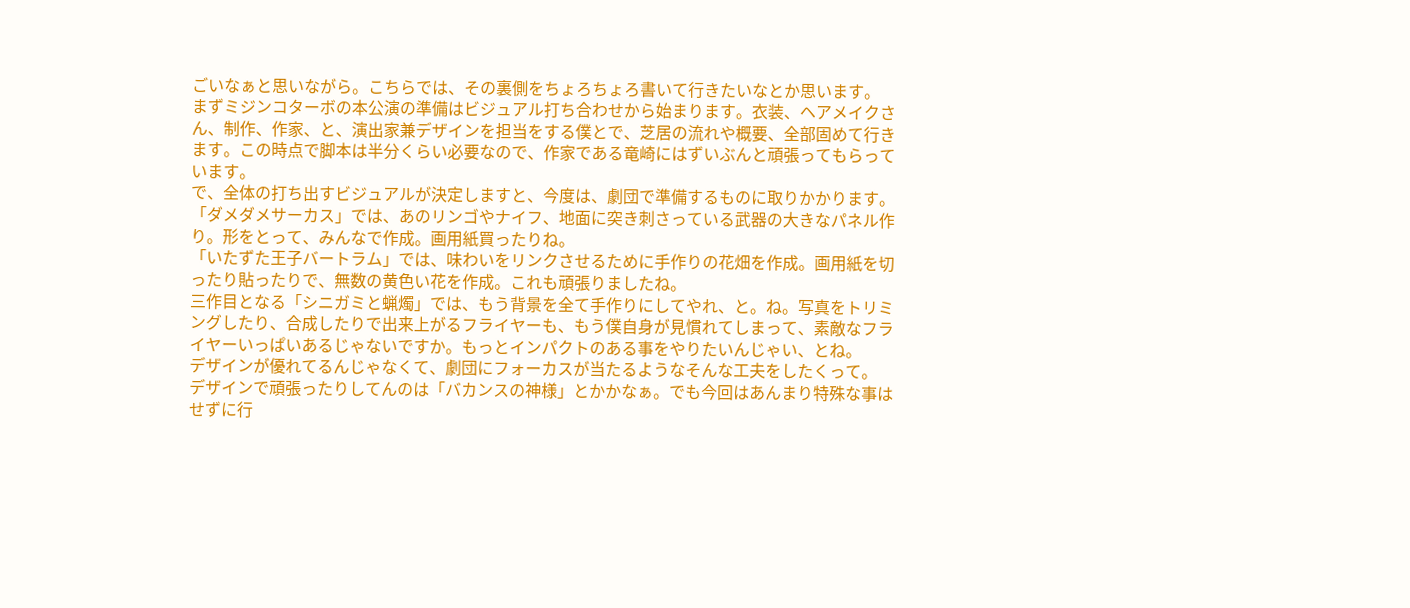ごいなぁと思いながら。こちらでは、その裏側をちょろちょろ書いて行きたいなとか思います。
まずミジンコターボの本公演の準備はビジュアル打ち合わせから始まります。衣装、ヘアメイクさん、制作、作家、と、演出家兼デザインを担当をする僕とで、芝居の流れや概要、全部固めて行きます。この時点で脚本は半分くらい必要なので、作家である竜崎にはずいぶんと頑張ってもらっています。
で、全体の打ち出すビジュアルが決定しますと、今度は、劇団で準備するものに取りかかります。
「ダメダメサーカス」では、あのリンゴやナイフ、地面に突き刺さっている武器の大きなパネル作り。形をとって、みんなで作成。画用紙買ったりね。
「いたずた王子バートラム」では、味わいをリンクさせるために手作りの花畑を作成。画用紙を切ったり貼ったりで、無数の黄色い花を作成。これも頑張りましたね。
三作目となる「シニガミと蝋燭」では、もう背景を全て手作りにしてやれ、と。ね。写真をトリミングしたり、合成したりで出来上がるフライヤーも、もう僕自身が見慣れてしまって、素敵なフライヤーいっぱいあるじゃないですか。もっとインパクトのある事をやりたいんじゃい、とね。
デザインが優れてるんじゃなくて、劇団にフォーカスが当たるようなそんな工夫をしたくって。
デザインで頑張ったりしてんのは「バカンスの神様」とかかなぁ。でも今回はあんまり特殊な事はせずに行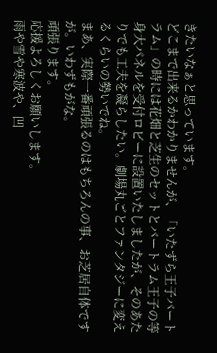きたいなぁと思っています。
どこまで出来るかわかりませんが、「いたずら王子バートラム」の時には花畑と芝生のセットとバートラム王子の等身大パネルを受付ロビーに設置いたしましたが、そのあたりでも工夫を凝らしたい。劇場丸ごとファンタジーに変えるくらいの勢いでね。
まあ、実際一番頑張るのはもちろんの事、お芝居自体ですが。いわずもがな。
頑張ります。
応援よろしくお願いします。
雨や雪や寒波や、凹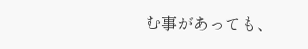む事があっても、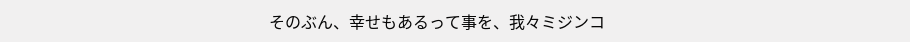そのぶん、幸せもあるって事を、我々ミジンコ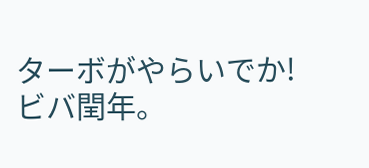ターボがやらいでか!
ビバ閏年。